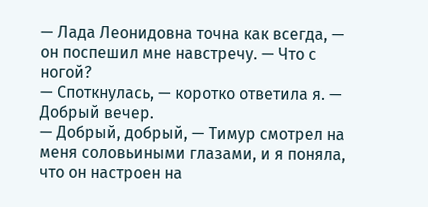— Лада Леонидовна точна как всегда, — он поспешил мне навстречу. — Что с ногой?
— Споткнулась, — коротко ответила я. — Добрый вечер.
— Добрый, добрый, — Тимур смотрел на меня соловьиными глазами, и я поняла, что он настроен на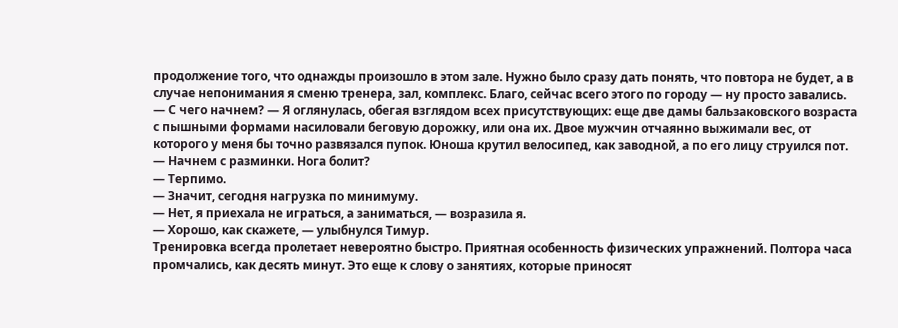продолжение того, что однажды произошло в этом зале. Нужно было сразу дать понять, что повтора не будет, а в случае непонимания я сменю тренера, зал, комплекс. Благо, сейчас всего этого по городу — ну просто завались.
— С чего начнем? — Я оглянулась, обегая взглядом всех присутствующих: еще две дамы бальзаковского возраста с пышными формами насиловали беговую дорожку, или она их. Двое мужчин отчаянно выжимали вес, от которого у меня бы точно развязался пупок. Юноша крутил велосипед, как заводной, а по его лицу струился пот.
— Начнем с разминки. Нога болит?
— Терпимо.
— Значит, сегодня нагрузка по минимуму.
— Нет, я приехала не играться, а заниматься, — возразила я.
— Хорошо, как скажете, — улыбнулся Тимур.
Тренировка всегда пролетает невероятно быстро. Приятная особенность физических упражнений. Полтора часа промчались, как десять минут. Это еще к слову о занятиях, которые приносят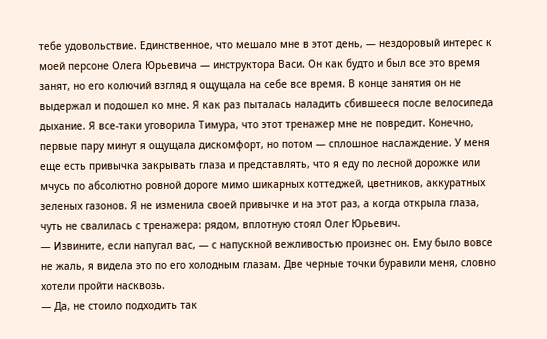тебе удовольствие. Единственное, что мешало мне в этот день, — нездоровый интерес к моей персоне Олега Юрьевича — инструктора Васи. Он как будто и был все это время занят, но его колючий взгляд я ощущала на себе все время. В конце занятия он не выдержал и подошел ко мне. Я как раз пыталась наладить сбившееся после велосипеда дыхание. Я все-таки уговорила Тимура, что этот тренажер мне не повредит. Конечно, первые пару минут я ощущала дискомфорт, но потом — сплошное наслаждение. У меня еще есть привычка закрывать глаза и представлять, что я еду по лесной дорожке или мчусь по абсолютно ровной дороге мимо шикарных коттеджей, цветников, аккуратных зеленых газонов. Я не изменила своей привычке и на этот раз, а когда открыла глаза, чуть не свалилась с тренажера: рядом, вплотную стоял Олег Юрьевич.
— Извините, если напугал вас, — с напускной вежливостью произнес он. Ему было вовсе не жаль, я видела это по его холодным глазам. Две черные точки буравили меня, словно хотели пройти насквозь.
— Да, не стоило подходить так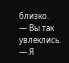близко.
— Вы так увлеклись.
— Я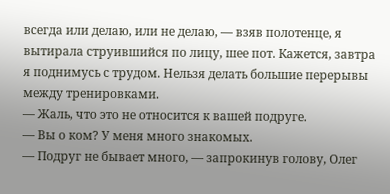всегда или делаю, или не делаю, — взяв полотенце, я вытирала струившийся по лицу, шее пот. Кажется, завтра я поднимусь с трудом. Нельзя делать большие перерывы между тренировками.
— Жаль, что это не относится к вашей подруге.
— Вы о ком? У меня много знакомых.
— Подруг не бывает много, — запрокинув голову, Олег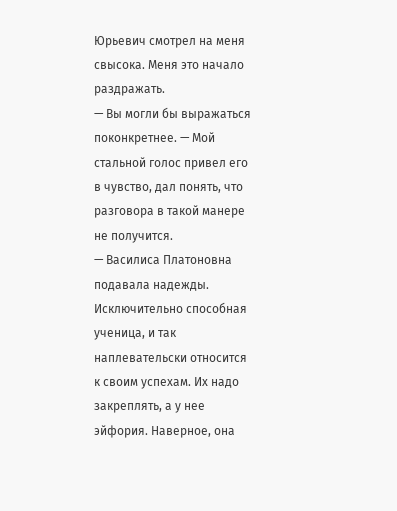Юрьевич смотрел на меня свысока. Меня это начало раздражать.
— Вы могли бы выражаться поконкретнее. — Мой стальной голос привел его в чувство, дал понять, что разговора в такой манере не получится.
— Василиса Платоновна подавала надежды. Исключительно способная ученица, и так наплевательски относится к своим успехам. Их надо закреплять, а у нее эйфория. Наверное, она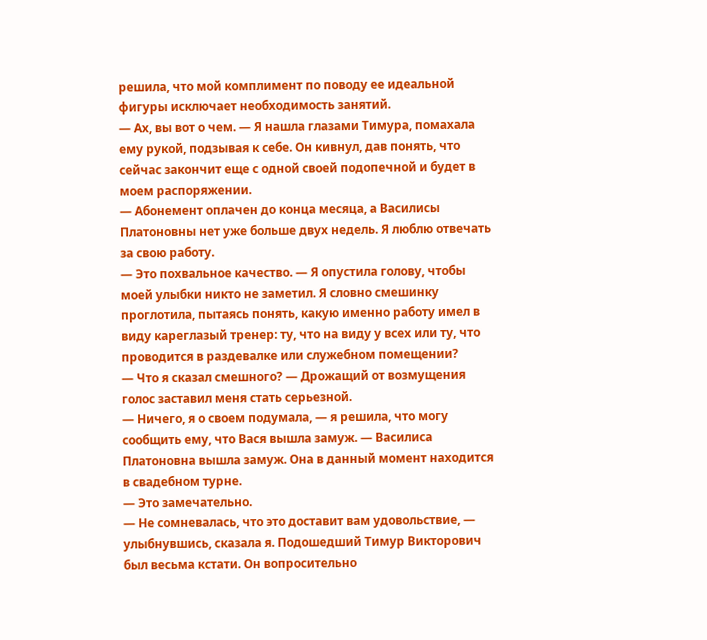решила, что мой комплимент по поводу ее идеальной фигуры исключает необходимость занятий.
— Ах, вы вот о чем. — Я нашла глазами Тимура, помахала ему рукой, подзывая к себе. Он кивнул, дав понять, что сейчас закончит еще с одной своей подопечной и будет в моем распоряжении.
— Абонемент оплачен до конца месяца, а Василисы Платоновны нет уже больше двух недель. Я люблю отвечать за свою работу.
— Это похвальное качество. — Я опустила голову, чтобы моей улыбки никто не заметил. Я словно смешинку проглотила, пытаясь понять, какую именно работу имел в виду кареглазый тренер: ту, что на виду у всех или ту, что проводится в раздевалке или служебном помещении?
— Что я сказал смешного? — Дрожащий от возмущения голос заставил меня стать серьезной.
— Ничего, я о своем подумала, — я решила, что могу сообщить ему, что Вася вышла замуж. — Василиса Платоновна вышла замуж. Она в данный момент находится в свадебном турне.
— Это замечательно.
— Не сомневалась, что это доставит вам удовольствие, — улыбнувшись, сказала я. Подошедший Тимур Викторович был весьма кстати. Он вопросительно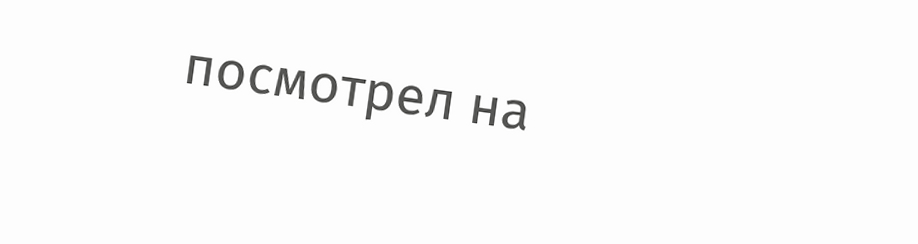посмотрел на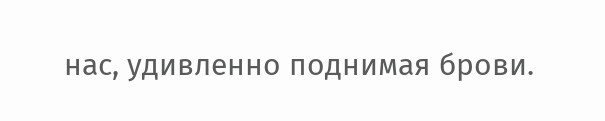нас, удивленно поднимая брови.